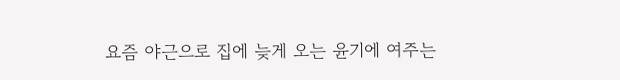요즘 야근으로 집에 늦게 오는 윤기에 여주는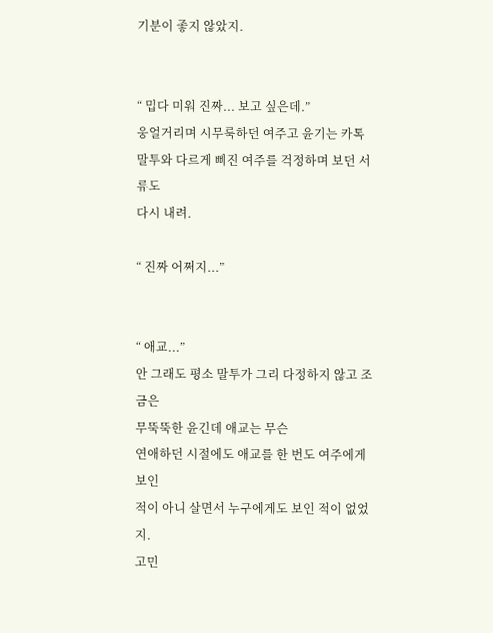기분이 좋지 않았지.


“ 밉다 미워 진짜... 보고 싶은데.”
웅얼거리며 시무룩하던 여주고 윤기는 카톡
말투와 다르게 삐진 여주를 걱정하며 보던 서류도
다시 내려.

“ 진짜 어쩌지...”


“ 애교...”
안 그래도 평소 말투가 그리 다정하지 않고 조금은
무뚝뚝한 윤긴데 애교는 무슨
연애하던 시절에도 애교를 한 번도 여주에게 보인
적이 아니 살면서 누구에게도 보인 적이 없었지.
고민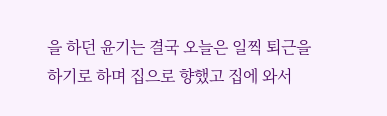을 하던 윤기는 결국 오늘은 일찍 퇴근을
하기로 하며 집으로 향했고 집에 와서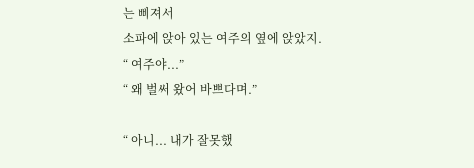는 삐져서
소파에 앉아 있는 여주의 옆에 앉았지.
“ 여주야...”
“ 왜 벌써 왔어 바쁘다며.”

“ 아니... 내가 잘못했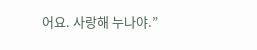어요. 사랑해 누나야.”